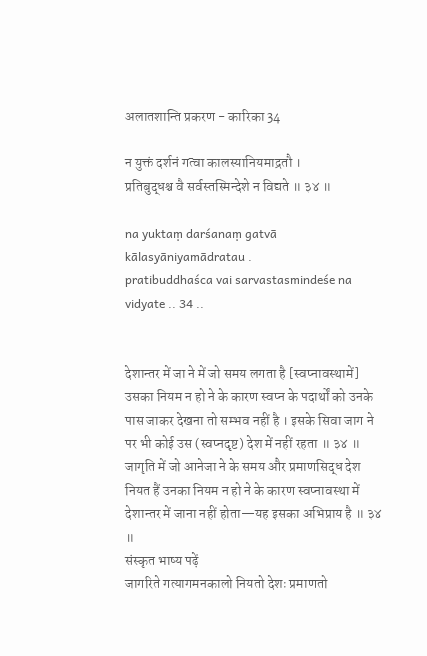अलातशान्ति प्रकरण - कारिका 34

न युक्तं दर्शनं गत्वा कालस्यानियमाद्रतौ ।
प्रतिबुद्धश्च वै सर्वस्तस्मिन्देशे न विद्यते ॥ ३४ ॥

na yuktaṃ darśanaṃ gatvā kālasyāniyamādratau .
pratibuddhaśca vai sarvastasmindeśe na vidyate .. 34 ..


देशान्तर में जा ने में जो समय लगता है [स्वप्नावस्थामें] उसका नियम न हो ने के कारण स्वप्न के पदार्थों को उनके पास जाकर देखना तो सम्भव नहीं है । इसके सिवा जाग ने पर भी कोई उस (स्वप्नदृष्ट) देश में नहीं रहता ॥ ३४ ॥
जागृति में जो आनेजा ने के समय और प्रमाणसिद्ध देश नियत हैं उनका नियम न हो ने के कारण स्वप्नावस्था में देशान्तर में जाना नहीं होता—यह इसका अभिप्राय है ॥ ३४ ॥
संस्कृत भाष्य पढ़ें
जागरिते गत्यागमनकालो नियतो देशः प्रमाणतो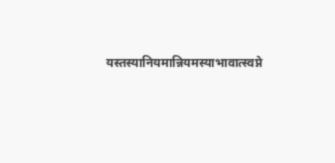यस्तस्यानियमान्नियमस्याभावात्स्वप्ने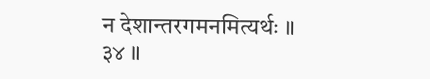न देशान्तरगमनमित्यर्थः ॥ ३४ ॥